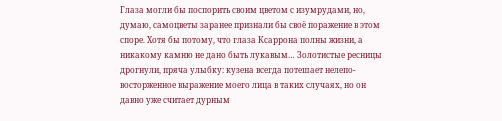Глаза могли бы поспорить своим цветом с изумрудами, но, думаю, самоцветы заранее признали бы своё поражение в этом споре. Хотя бы потому, что глаза Ксаррона полны жизни, а никакому камню не дано быть лукавым… Золотистые ресницы дрогнули, пряча улыбку: кузена всегда потешает нелепо-восторженное выражение моего лица в таких случаях, но он давно уже считает дурным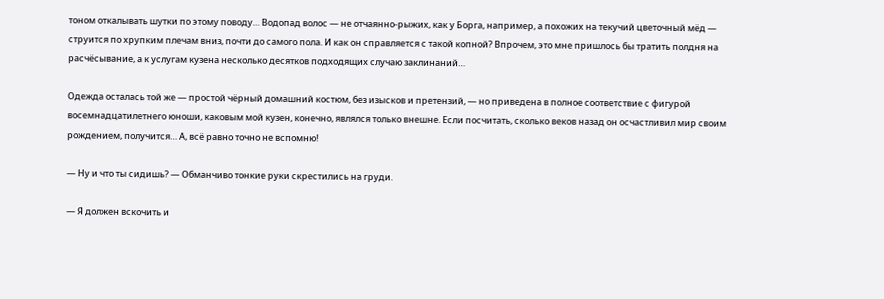тоном откалывать шутки по этому поводу… Водопад волос — не отчаянно-рыжих, как у Борга, например, а похожих на текучий цветочный мёд — струится по хрупким плечам вниз, почти до самого пола. И как он справляется с такой копной? Впрочем, это мне пришлось бы тратить полдня на расчёсывание, а к услугам кузена несколько десятков подходящих случаю заклинаний…

Одежда осталась той же — простой чёрный домашний костюм, без изысков и претензий, — но приведена в полное соответствие с фигурой восемнадцатилетнего юноши, каковым мой кузен, конечно, являлся только внешне. Если посчитать, сколько веков назад он осчастливил мир своим рождением, получится… А, всё равно точно не вспомню!

— Ну и что ты сидишь? — Обманчиво тонкие руки скрестились на груди.

— Я должен вскочить и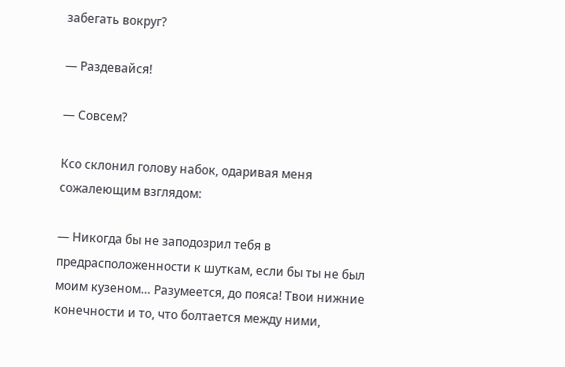забегать вокруг?

— Раздевайся!

— Совсем?

Ксо склонил голову набок, одаривая меня сожалеющим взглядом:

— Никогда бы не заподозрил тебя в предрасположенности к шуткам, если бы ты не был моим кузеном… Разумеется, до пояса! Твои нижние конечности и то, что болтается между ними,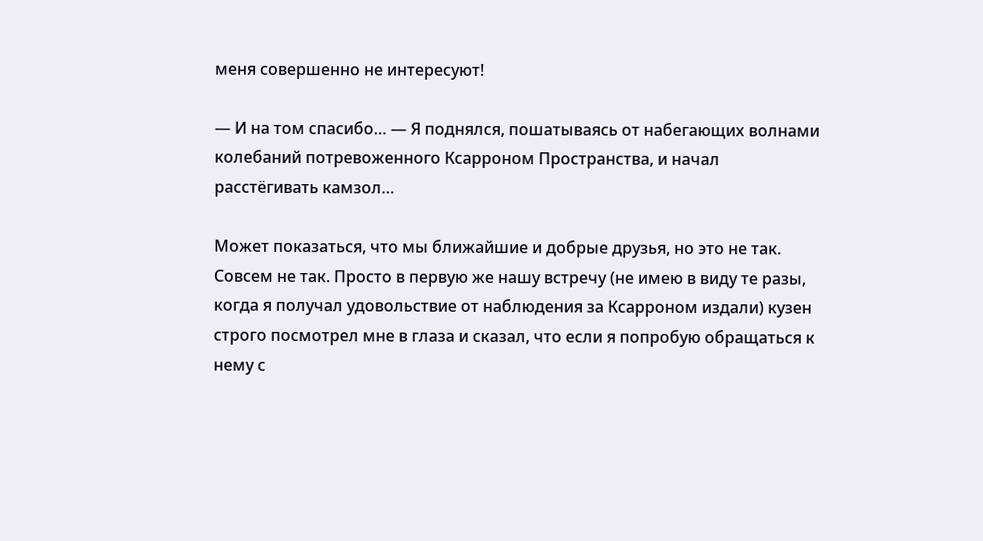меня совершенно не интересуют!

— И на том спасибо… — Я поднялся, пошатываясь от набегающих волнами колебаний потревоженного Ксарроном Пространства, и начал расстёгивать камзол…

Может показаться, что мы ближайшие и добрые друзья, но это не так. Совсем не так. Просто в первую же нашу встречу (не имею в виду те разы, когда я получал удовольствие от наблюдения за Ксарроном издали) кузен строго посмотрел мне в глаза и сказал, что если я попробую обращаться к нему с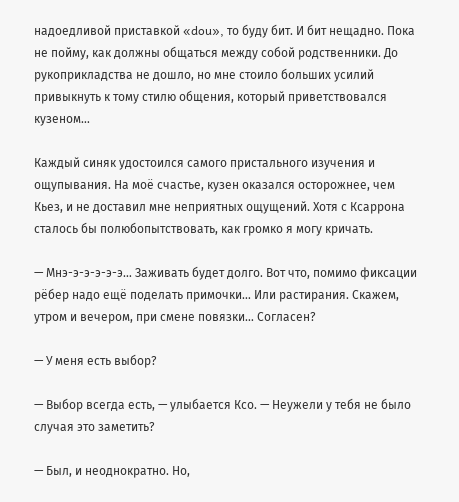надоедливой приставкой «dou», то буду бит. И бит нещадно. Пока не пойму, как должны общаться между собой родственники. До рукоприкладства не дошло, но мне стоило больших усилий привыкнуть к тому стилю общения, который приветствовался кузеном…

Каждый синяк удостоился самого пристального изучения и ощупывания. На моё счастье, кузен оказался осторожнее, чем Кьез, и не доставил мне неприятных ощущений. Хотя с Ксаррона сталось бы полюбопытствовать, как громко я могу кричать.

— Мнэ-э-э-э-э-э… Заживать будет долго. Вот что, помимо фиксации рёбер надо ещё поделать примочки… Или растирания. Скажем, утром и вечером, при смене повязки… Согласен?

— У меня есть выбор?

— Выбор всегда есть, — улыбается Ксо. — Неужели у тебя не было случая это заметить?

— Был, и неоднократно. Но,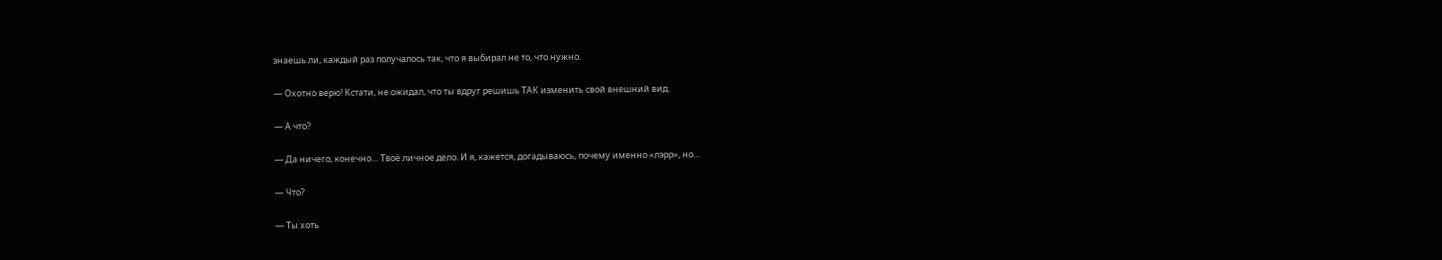знаешь ли, каждый раз получалось так, что я выбирал не то, что нужно.

— Охотно верю! Кстати, не ожидал, что ты вдруг решишь ТАК изменить свой внешний вид.

— А что?

— Да ничего, конечно… Твоё личное дело. И я, кажется, догадываюсь, почему именно «лэрр», но…

— Что?

— Ты хоть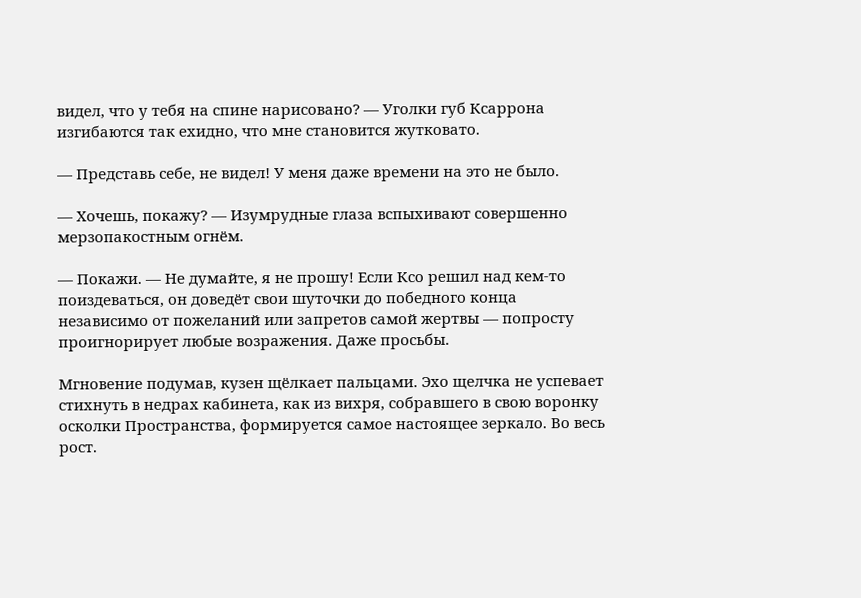видел, что у тебя на спине нарисовано? — Уголки губ Ксаррона изгибаются так ехидно, что мне становится жутковато.

— Представь себе, не видел! У меня даже времени на это не было.

— Хочешь, покажу? — Изумрудные глаза вспыхивают совершенно мерзопакостным огнём.

— Покажи. — Не думайте, я не прошу! Если Ксо решил над кем-то поиздеваться, он доведёт свои шуточки до победного конца независимо от пожеланий или запретов самой жертвы — попросту проигнорирует любые возражения. Даже просьбы.

Мгновение подумав, кузен щёлкает пальцами. Эхо щелчка не успевает стихнуть в недрах кабинета, как из вихря, собравшего в свою воронку осколки Пространства, формируется самое настоящее зеркало. Во весь рост.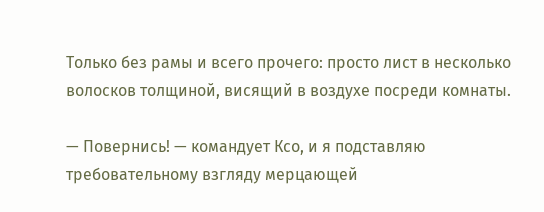Только без рамы и всего прочего: просто лист в несколько волосков толщиной, висящий в воздухе посреди комнаты.

— Повернись! — командует Ксо, и я подставляю требовательному взгляду мерцающей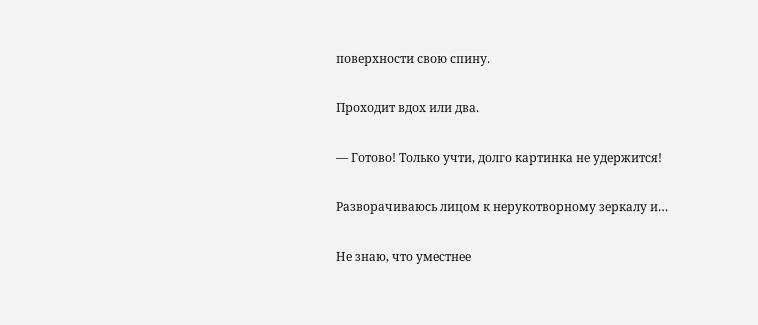поверхности свою спину.

Проходит вдох или два.

— Готово! Только учти, долго картинка не удержится!

Разворачиваюсь лицом к нерукотворному зеркалу и…

Не знаю, что уместнее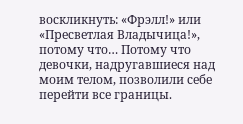воскликнуть: «Фрэлл!» или «Пресветлая Владычица!», потому что… Потому что девочки, надругавшиеся над моим телом, позволили себе перейти все границы.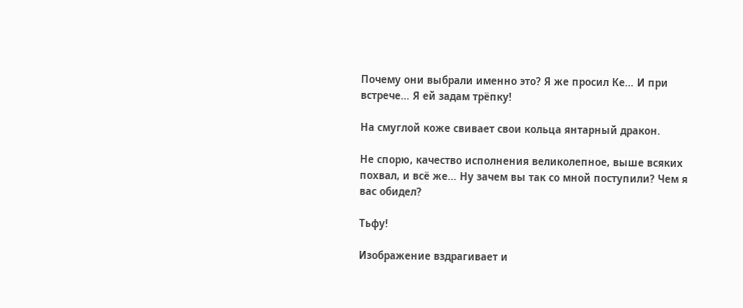Почему они выбрали именно это? Я же просил Ке… И при встрече… Я ей задам трёпку!

На смуглой коже свивает свои кольца янтарный дракон.

Не спорю, качество исполнения великолепное, выше всяких похвал, и всё же… Ну зачем вы так со мной поступили? Чем я вас обидел?

Тьфу!

Изображение вздрагивает и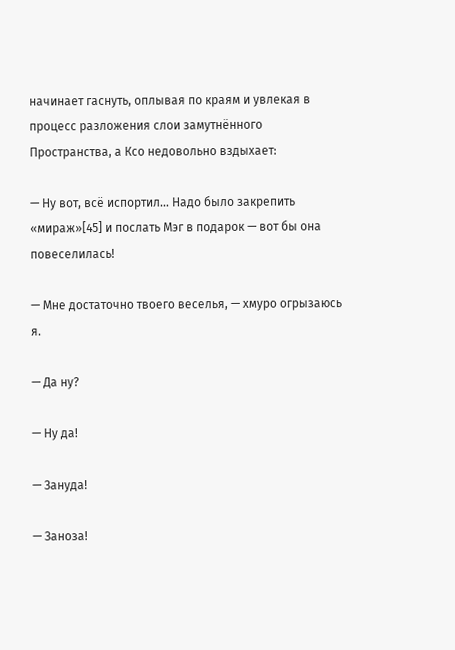начинает гаснуть, оплывая по краям и увлекая в процесс разложения слои замутнённого Пространства, а Ксо недовольно вздыхает:

— Ну вот, всё испортил… Надо было закрепить «мираж»[45] и послать Мэг в подарок — вот бы она повеселилась!

— Мне достаточно твоего веселья, — хмуро огрызаюсь я.

— Да ну?

— Ну да!

— Зануда!

— Заноза!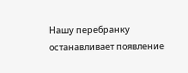Нашу перебранку останавливает появление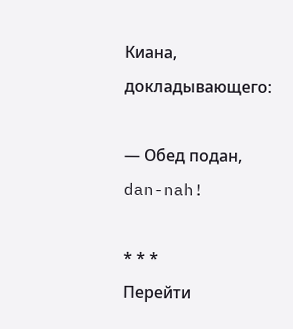Киана, докладывающего:

— Обед подан, dan-nah!

* * *
Перейти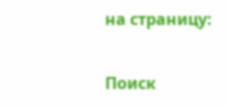на страницу:

Поиск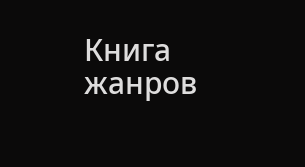Книга жанров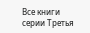Все книги серии Третья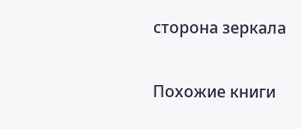сторона зеркала

Похожие книги